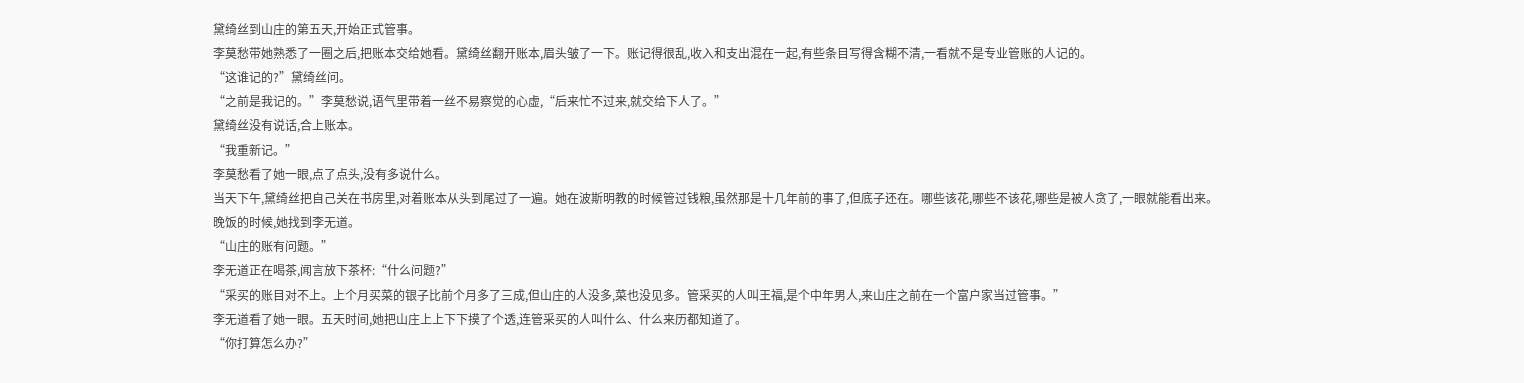黛绮丝到山庄的第五天,开始正式管事。
李莫愁带她熟悉了一圈之后,把账本交给她看。黛绮丝翻开账本,眉头皱了一下。账记得很乱,收入和支出混在一起,有些条目写得含糊不清,一看就不是专业管账的人记的。
“这谁记的?”黛绮丝问。
“之前是我记的。”李莫愁说,语气里带着一丝不易察觉的心虚,“后来忙不过来,就交给下人了。”
黛绮丝没有说话,合上账本。
“我重新记。”
李莫愁看了她一眼,点了点头,没有多说什么。
当天下午,黛绮丝把自己关在书房里,对着账本从头到尾过了一遍。她在波斯明教的时候管过钱粮,虽然那是十几年前的事了,但底子还在。哪些该花,哪些不该花,哪些是被人贪了,一眼就能看出来。
晚饭的时候,她找到李无道。
“山庄的账有问题。”
李无道正在喝茶,闻言放下茶杯:“什么问题?”
“采买的账目对不上。上个月买菜的银子比前个月多了三成,但山庄的人没多,菜也没见多。管采买的人叫王福,是个中年男人,来山庄之前在一个富户家当过管事。”
李无道看了她一眼。五天时间,她把山庄上上下下摸了个透,连管采买的人叫什么、什么来历都知道了。
“你打算怎么办?”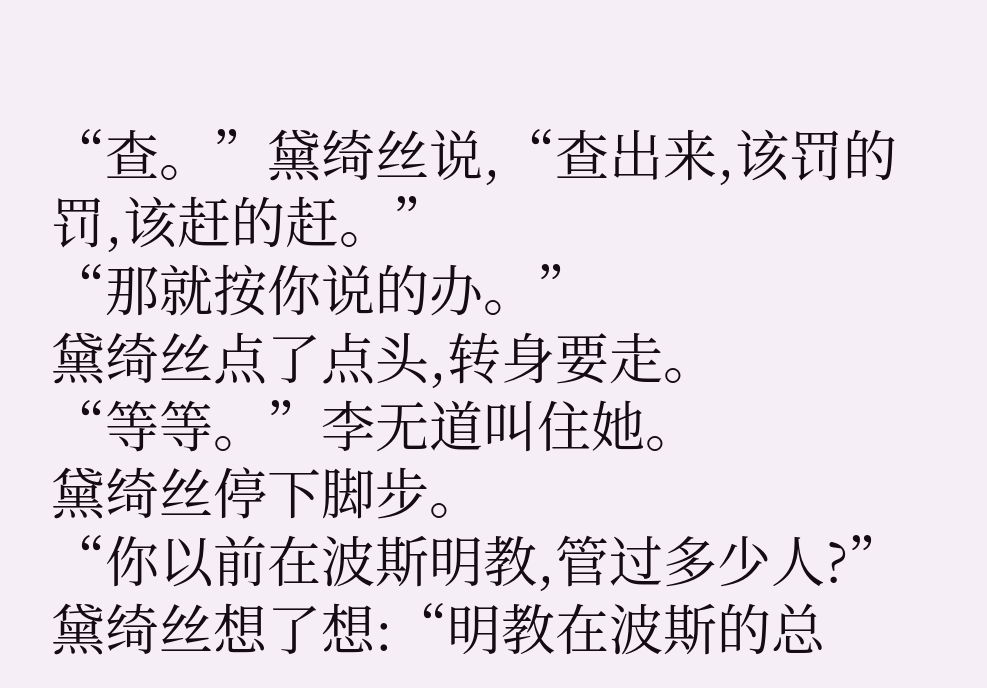“查。”黛绮丝说,“查出来,该罚的罚,该赶的赶。”
“那就按你说的办。”
黛绮丝点了点头,转身要走。
“等等。”李无道叫住她。
黛绮丝停下脚步。
“你以前在波斯明教,管过多少人?”
黛绮丝想了想:“明教在波斯的总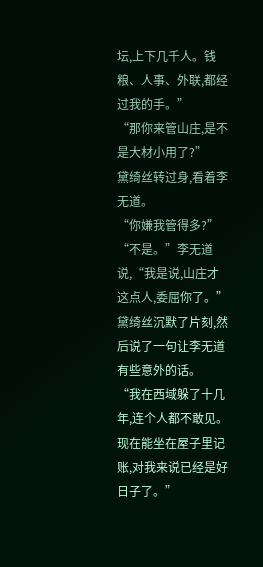坛,上下几千人。钱粮、人事、外联,都经过我的手。”
“那你来管山庄,是不是大材小用了?”
黛绮丝转过身,看着李无道。
“你嫌我管得多?”
“不是。”李无道说,“我是说,山庄才这点人,委屈你了。”
黛绮丝沉默了片刻,然后说了一句让李无道有些意外的话。
“我在西域躲了十几年,连个人都不敢见。现在能坐在屋子里记账,对我来说已经是好日子了。”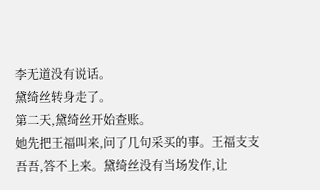李无道没有说话。
黛绮丝转身走了。
第二天,黛绮丝开始查账。
她先把王福叫来,问了几句采买的事。王福支支吾吾,答不上来。黛绮丝没有当场发作,让